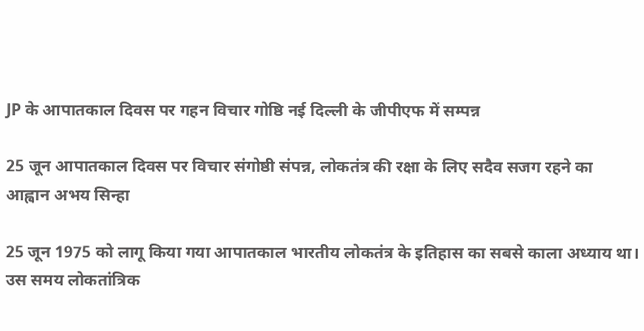JP के आपातकाल दिवस पर गहन विचार गोष्ठि नई दिल्ली के जीपीएफ में सम्पन्न

25 जून आपातकाल दिवस पर विचार संगोष्ठी संपन्न, लोकतंत्र की रक्षा के लिए सदैव सजग रहने का आह्वान अभय सिन्हा

25 जून 1975 को लागू किया गया आपातकाल भारतीय लोकतंत्र के इतिहास का सबसे काला अध्याय था। उस समय लोकतांत्रिक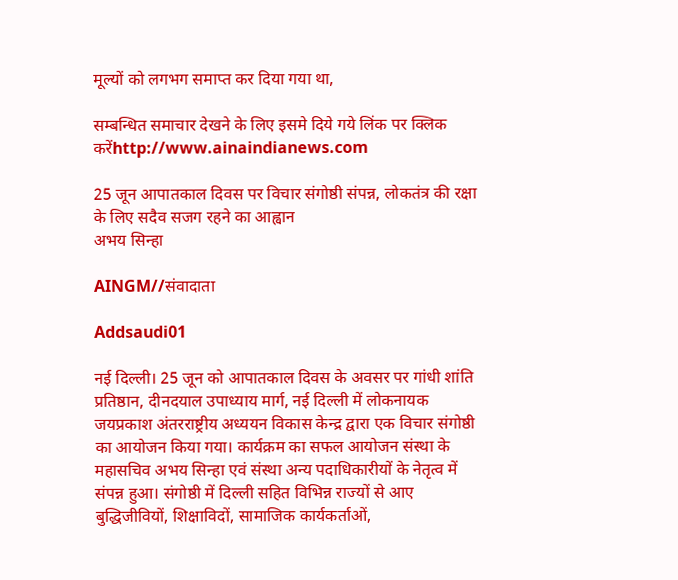मूल्यों को लगभग समाप्त कर दिया गया था,

सम्बन्धित समाचार देखने के लिए इसमे दिये गये लिंक पर क्लिक करेंhttp://www.ainaindianews.com

25 जून आपातकाल दिवस पर विचार संगोष्ठी संपन्न, लोकतंत्र की रक्षा के लिए सदैव सजग रहने का आह्वान
अभय सिन्हा

AINGM//संवादाता

Addsaudi01

नई दिल्ली। 25 जून को आपातकाल दिवस के अवसर पर गांधी शांति प्रतिष्ठान, दीनदयाल उपाध्याय मार्ग, नई दिल्ली में लोकनायक जयप्रकाश अंतरराष्ट्रीय अध्ययन विकास केन्द्र द्वारा एक विचार संगोष्ठी का आयोजन किया गया। कार्यक्रम का सफल आयोजन संस्था के महासचिव अभय सिन्हा एवं संस्था अन्य पदाधिकारीयों के नेतृत्व में संपन्न हुआ। संगोष्ठी में दिल्ली सहित विभिन्न राज्यों से आए बुद्धिजीवियों, शिक्षाविदों, सामाजिक कार्यकर्ताओं,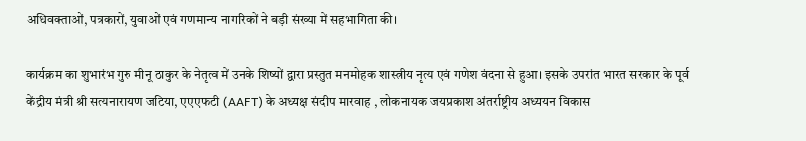अधिवक्ताओं, पत्रकारों, युवाओं एवं गणमान्य नागरिकों ने बड़ी संख्या में सहभागिता की।

कार्यक्रम का शुभारंभ गुरु मीनू ठाकुर के नेतृत्व में उनके शिष्यों द्वारा प्रस्तुत मनमोहक शास्त्रीय नृत्य एवं गणेश वंदना से हुआ। इसके उपरांत भारत सरकार के पूर्व केंद्रीय मंत्री श्री सत्यनारायण जटिया, एएएफटी (AAFT) के अध्यक्ष संदीप मारवाह , लोकनायक जयप्रकाश अंतर्राष्ट्रीय अध्ययन विकास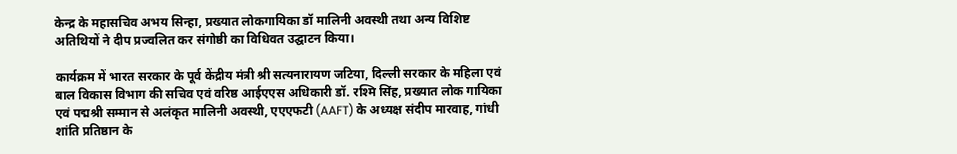केन्द्र के महासचिव अभय सिन्हा, प्रख्यात लोकगायिका डॉ मालिनी अवस्थी तथा अन्य विशिष्ट अतिथियों ने दीप प्रज्वलित कर संगोष्ठी का विधिवत उद्घाटन किया।

कार्यक्रम में भारत सरकार के पूर्व केंद्रीय मंत्री श्री सत्यनारायण जटिया, दिल्ली सरकार के महिला एवं बाल विकास विभाग की सचिव एवं वरिष्ठ आईएएस अधिकारी डॉ. रश्मि सिंह, प्रख्यात लोक गायिका एवं पद्मश्री सम्मान से अलंकृत मालिनी अवस्थी, एएएफटी (AAFT) के अध्यक्ष संदीप मारवाह, गांधी शांति प्रतिष्ठान के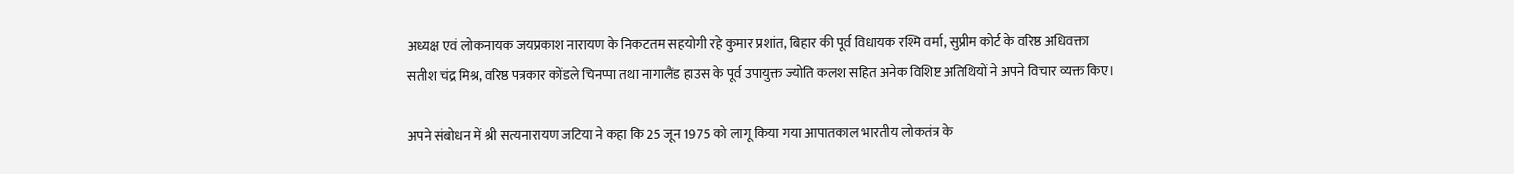अध्यक्ष एवं लोकनायक जयप्रकाश नारायण के निकटतम सहयोगी रहे कुमार प्रशांत, बिहार की पूर्व विधायक रश्मि वर्मा, सुप्रीम कोर्ट के वरिष्ठ अधिवक्ता सतीश चंद्र मिश्र, वरिष्ठ पत्रकार कोंडले चिनप्पा तथा नागालैंड हाउस के पूर्व उपायुक्त ज्योति कलश सहित अनेक विशिष्ट अतिथियों ने अपने विचार व्यक्त किए।

अपने संबोधन में श्री सत्यनारायण जटिया ने कहा कि 25 जून 1975 को लागू किया गया आपातकाल भारतीय लोकतंत्र के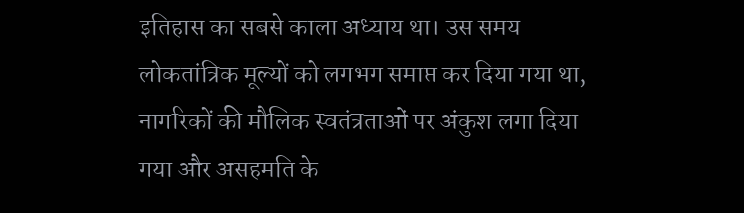इतिहास का सबसे काला अध्याय था। उस समय लोकतांत्रिक मूल्यों को लगभग समाप्त कर दिया गया था, नागरिकों की मौलिक स्वतंत्रताओं पर अंकुश लगा दिया गया और असहमति के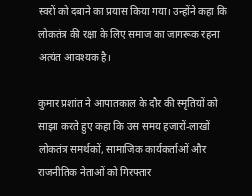स्वरों को दबाने का प्रयास किया गया। उन्होंने कहा कि लोकतंत्र की रक्षा के लिए समाज का जागरूक रहना अत्यंत आवश्यक है।

कुमार प्रशांत ने आपातकाल के दौर की स्मृतियों को साझा करते हुए कहा कि उस समय हजारों-लाखों लोकतंत्र समर्थकों, सामाजिक कार्यकर्ताओं और राजनीतिक नेताओं को गिरफ्तार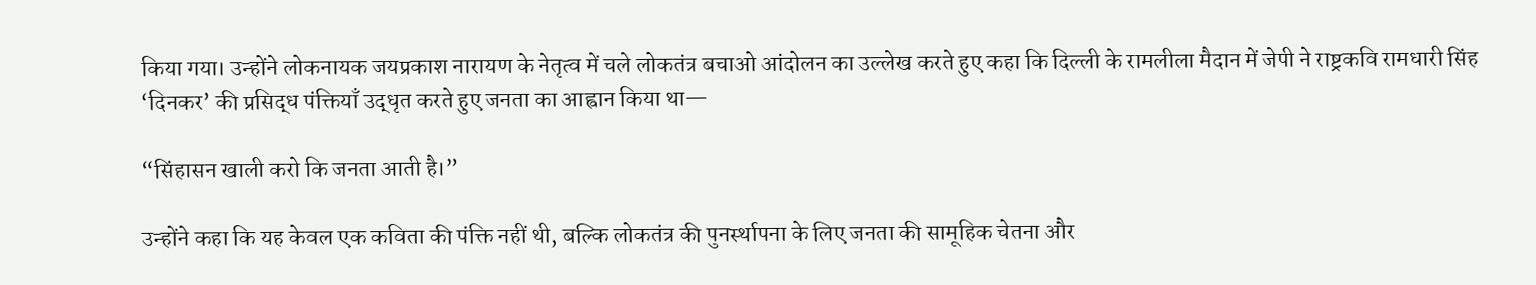किया गया। उन्होंने लोकनायक जयप्रकाश नारायण के नेतृत्व में चले लोकतंत्र बचाओ आंदोलन का उल्लेख करते हुए कहा कि दिल्ली के रामलीला मैदान में जेपी ने राष्ट्रकवि रामधारी सिंह ‘दिनकर’ की प्रसिद्ध पंक्तियाँ उद्धृत करते हुए जनता का आह्वान किया था—

“सिंहासन खाली करो कि जनता आती है।”

उन्होंने कहा कि यह केवल एक कविता की पंक्ति नहीं थी, बल्कि लोकतंत्र की पुनर्स्थापना के लिए जनता की सामूहिक चेतना और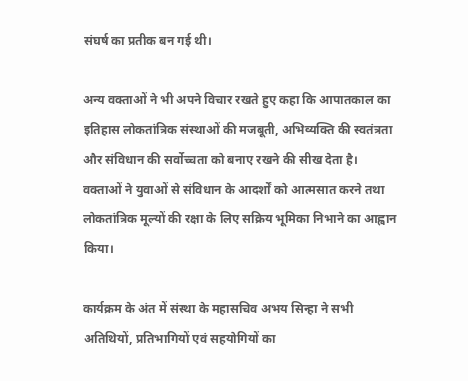संघर्ष का प्रतीक बन गई थी।

अन्य वक्ताओं ने भी अपने विचार रखते हुए कहा कि आपातकाल का इतिहास लोकतांत्रिक संस्थाओं की मजबूती, अभिव्यक्ति की स्वतंत्रता और संविधान की सर्वोच्चता को बनाए रखने की सीख देता है। वक्ताओं ने युवाओं से संविधान के आदर्शों को आत्मसात करने तथा लोकतांत्रिक मूल्यों की रक्षा के लिए सक्रिय भूमिका निभाने का आह्वान किया।

कार्यक्रम के अंत में संस्था के महासचिव अभय सिन्हा ने सभी अतिथियों, प्रतिभागियों एवं सहयोगियों का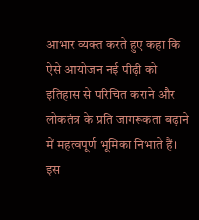आभार व्यक्त करते हुए कहा कि ऐसे आयोजन नई पीढ़ी को इतिहास से परिचित कराने और लोकतंत्र के प्रति जागरूकता बढ़ाने में महत्वपूर्ण भूमिका निभाते हैं।
इस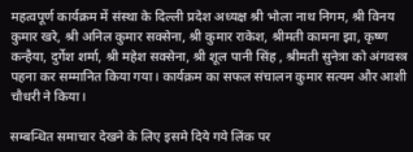महत्वपूर्ण कार्यक्रम में संस्था के दिल्ली प्रदेश अध्यक्ष श्री भोला नाथ निगम, श्री विनय कुमार खरे, श्री अनिल कुमार सक्सेना, श्री कुमार राकेश, श्रीमती कामना झा, कृष्ण कन्हैया, दुर्गेश शर्मा, श्री महेश सक्सेना, श्री शूल पानी सिंह , श्रीमती सुनेत्रा को अंगवस्त्र पहना कर सम्मानित किया गया। कार्यक्रम का सफल संचालन कुमार सत्यम और आशी चौधरी ने किया।

सम्बन्धित समाचार देखने के लिए इसमे दिये गये लिंक पर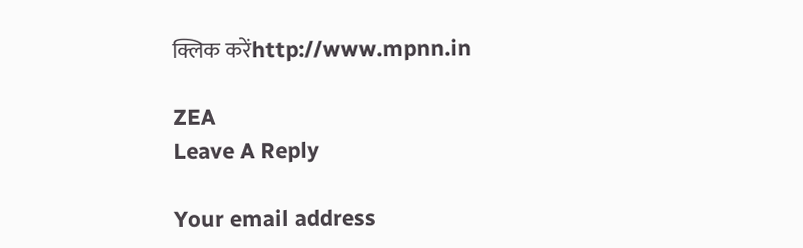क्लिक करेंhttp://www.mpnn.in

ZEA
Leave A Reply

Your email address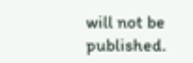will not be published.